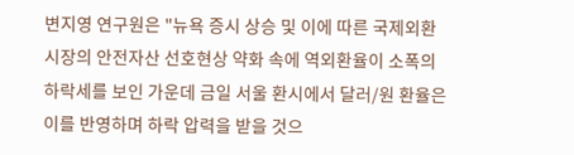변지영 연구원은 "뉴욕 증시 상승 및 이에 따른 국제외환시장의 안전자산 선호현상 약화 속에 역외환율이 소폭의 하락세를 보인 가운데 금일 서울 환시에서 달러/원 환율은 이를 반영하며 하락 압력을 받을 것으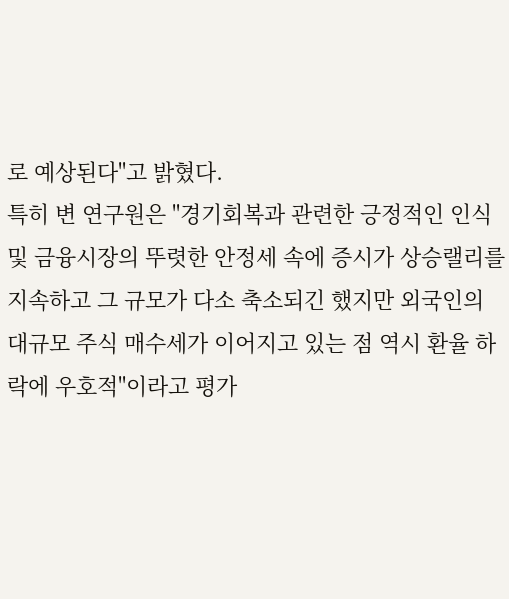로 예상된다"고 밝혔다.
특히 변 연구원은 "경기회복과 관련한 긍정적인 인식 및 금융시장의 뚜렷한 안정세 속에 증시가 상승랠리를 지속하고 그 규모가 다소 축소되긴 했지만 외국인의 대규모 주식 매수세가 이어지고 있는 점 역시 환율 하락에 우호적"이라고 평가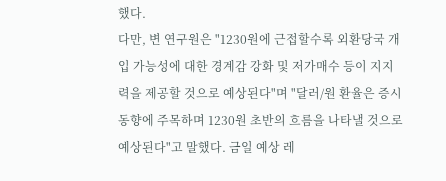했다.
다만, 변 연구원은 "1230원에 근접할수록 외환당국 개입 가능성에 대한 경계감 강화 및 저가매수 등이 지지력을 제공할 것으로 예상된다"며 "달러/원 환율은 증시 동향에 주목하며 1230원 초반의 흐름을 나타낼 것으로 예상된다"고 말했다. 금일 예상 레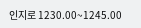인지로 1230.00~1245.00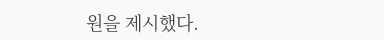원을 제시했다.